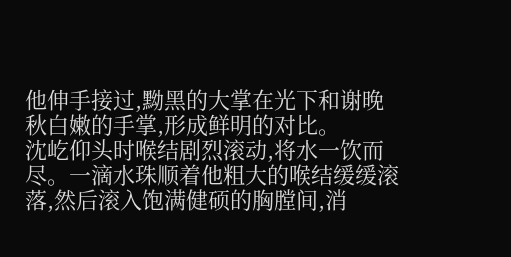他伸手接过,黝黑的大掌在光下和谢晚秋白嫩的手掌,形成鲜明的对比。
沈屹仰头时喉结剧烈滚动,将水一饮而尽。一滴水珠顺着他粗大的喉结缓缓滚落,然后滚入饱满健硕的胸膛间,消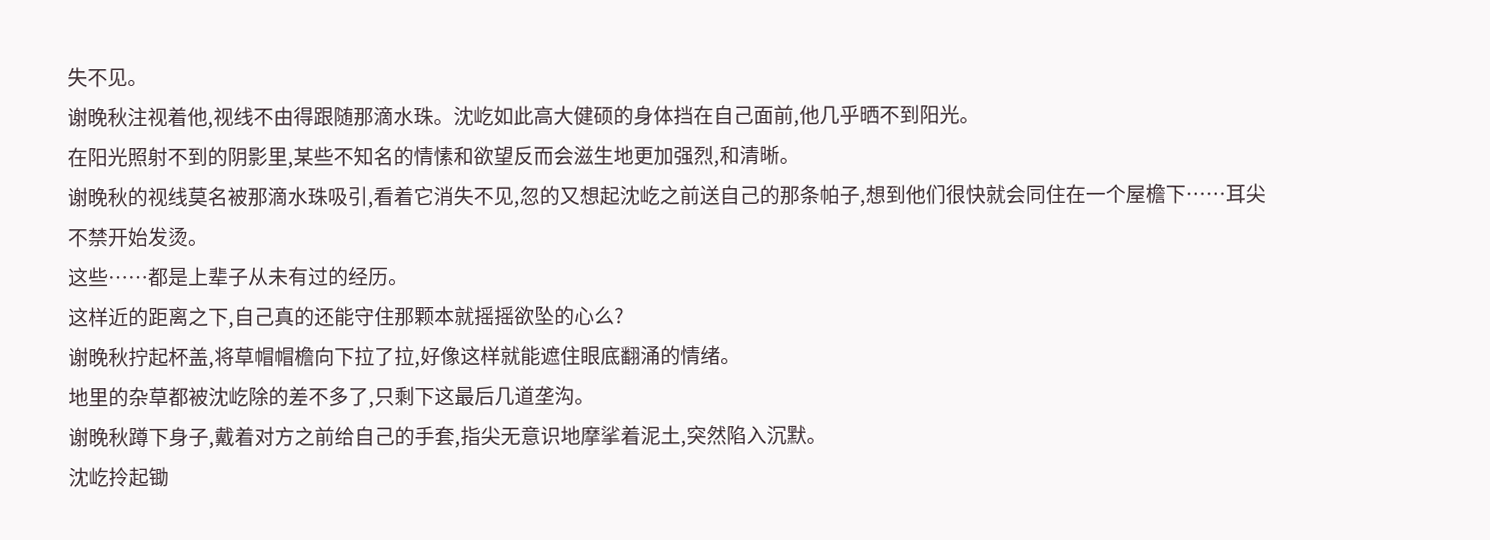失不见。
谢晚秋注视着他,视线不由得跟随那滴水珠。沈屹如此高大健硕的身体挡在自己面前,他几乎晒不到阳光。
在阳光照射不到的阴影里,某些不知名的情愫和欲望反而会滋生地更加强烈,和清晰。
谢晚秋的视线莫名被那滴水珠吸引,看着它消失不见,忽的又想起沈屹之前送自己的那条帕子,想到他们很快就会同住在一个屋檐下……耳尖不禁开始发烫。
这些……都是上辈子从未有过的经历。
这样近的距离之下,自己真的还能守住那颗本就摇摇欲坠的心么?
谢晚秋拧起杯盖,将草帽帽檐向下拉了拉,好像这样就能遮住眼底翻涌的情绪。
地里的杂草都被沈屹除的差不多了,只剩下这最后几道垄沟。
谢晚秋蹲下身子,戴着对方之前给自己的手套,指尖无意识地摩挲着泥土,突然陷入沉默。
沈屹拎起锄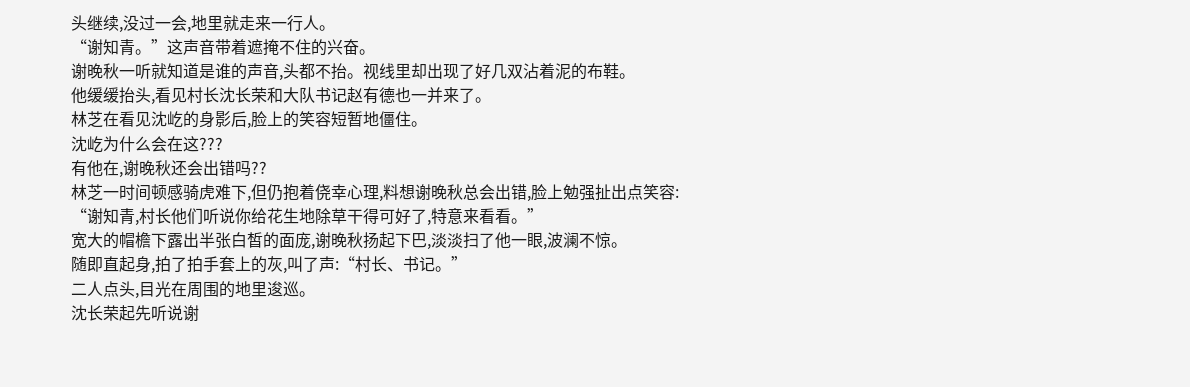头继续,没过一会,地里就走来一行人。
“谢知青。”这声音带着遮掩不住的兴奋。
谢晚秋一听就知道是谁的声音,头都不抬。视线里却出现了好几双沾着泥的布鞋。
他缓缓抬头,看见村长沈长荣和大队书记赵有德也一并来了。
林芝在看见沈屹的身影后,脸上的笑容短暂地僵住。
沈屹为什么会在这???
有他在,谢晚秋还会出错吗??
林芝一时间顿感骑虎难下,但仍抱着侥幸心理,料想谢晚秋总会出错,脸上勉强扯出点笑容:
“谢知青,村长他们听说你给花生地除草干得可好了,特意来看看。”
宽大的帽檐下露出半张白皙的面庞,谢晚秋扬起下巴,淡淡扫了他一眼,波澜不惊。
随即直起身,拍了拍手套上的灰,叫了声:“村长、书记。”
二人点头,目光在周围的地里逡巡。
沈长荣起先听说谢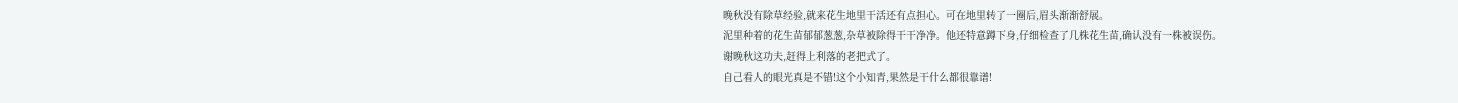晚秋没有除草经验,就来花生地里干活还有点担心。可在地里转了一圈后,眉头渐渐舒展。
泥里种着的花生苗郁郁葱葱,杂草被除得干干净净。他还特意蹲下身,仔细检查了几株花生苗,确认没有一株被误伤。
谢晚秋这功夫,赶得上利落的老把式了。
自己看人的眼光真是不错!这个小知青,果然是干什么都很靠谱!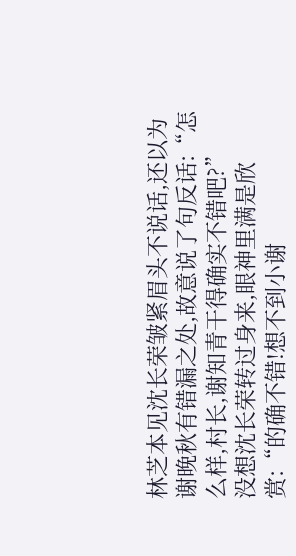林芝本见沈长荣皱紧眉头不说话,还以为谢晚秋有错漏之处,故意说了句反话:“怎么样,村长,谢知青干得确实不错吧?”
没想沈长荣转过身来,眼神里满是欣赏:“的确不错!想不到小谢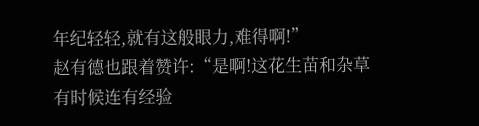年纪轻轻,就有这般眼力,难得啊!”
赵有德也跟着赞许:“是啊!这花生苗和杂草有时候连有经验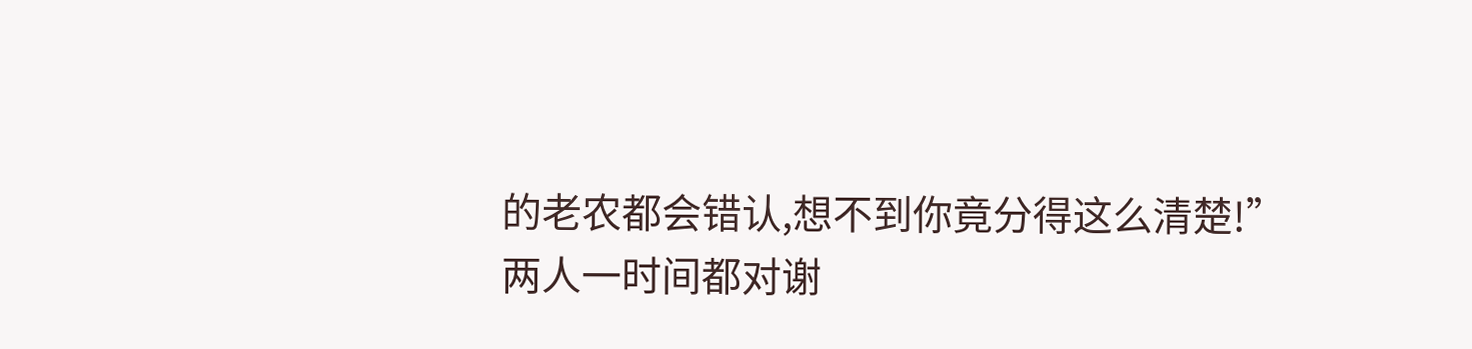的老农都会错认,想不到你竟分得这么清楚!”
两人一时间都对谢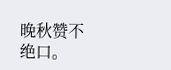晚秋赞不绝口。